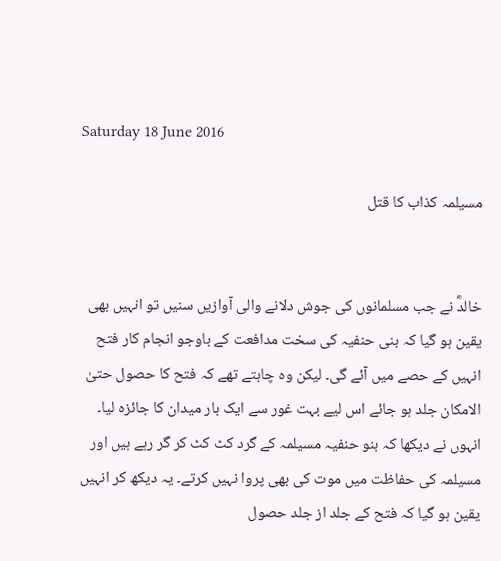Saturday 18 June 2016

مسیلمہ کذاب کا قتل


خالدؓ نے جب مسلمانوں کی جوش دلانے والی آوازیں سنیں تو انہیں بھی یقین ہو گیا کہ بنی حنفیہ کی سخت مدافعت کے باوجو انجام کار فتح انہیں کے حصے میں آئے گی۔ لیکن وہ چاہتے تھے کہ فتح کا حصول حتیٰ الامکان جلد ہو جائے اس لیے بہت غور سے ایک بار میدان کا جائزہ لیا۔ انہوں نے دیکھا کہ بنو حنفیہ مسیلمہ کے گرد کٹ کٹ کر گر رہے ہیں اور مسیلمہ کی حفاظت میں موت کی بھی پروا نہیں کرتے۔ یہ دیکھ کر انہیں یقین ہو گیا کہ فتح کے جلد از جلد حصول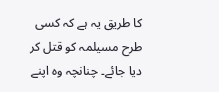کا طریق یہ ہے کہ کسی طرح مسیلمہ کو قتل کر دیا جائے۔ چنانچہ وہ اپنے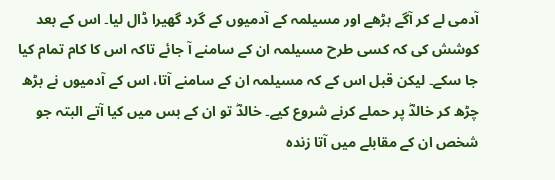آدمی لے کر آگے بڑھے اور مسیلمہ کے آدمیوں کے گرد گھیرا ڈال لیا۔ اس کے بعد کوشش کی کہ کسی طرح مسیلمہ ان کے سامنے آ جائے تاکہ اس کا کام تمام کیا جا سکے۔ لیکن قبل اس کے کہ مسیلمہ ان کے سامنے آتا، اس کے آدمیوں نے بڑھ چڑھ کر خالدؓ پر حملے کرنے شروع کیے۔ خالدؓ تو ان کے بس میں کیا آتے البتہ جو شخص ان کے مقابلے میں آتا زندہ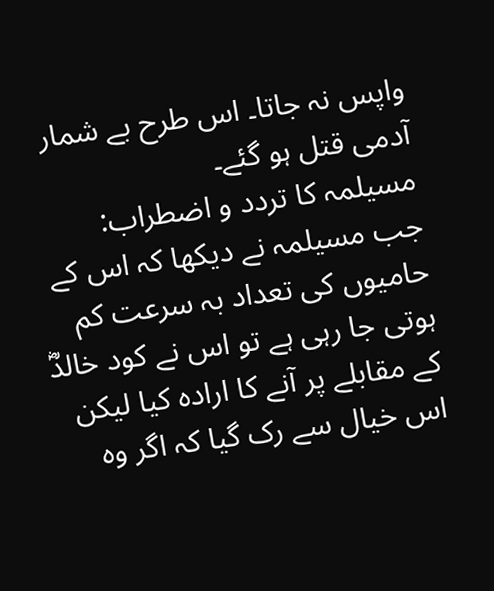واپس نہ جاتا۔ اس طرح بے شمار آدمی قتل ہو گئے۔
مسیلمہ کا تردد و اضطراب:
جب مسیلمہ نے دیکھا کہ اس کے حامیوں کی تعداد بہ سرعت کم ہوتی جا رہی ہے تو اس نے کود خالدؓ کے مقابلے پر آنے کا ارادہ کیا لیکن اس خیال سے رک گیا کہ اگر وہ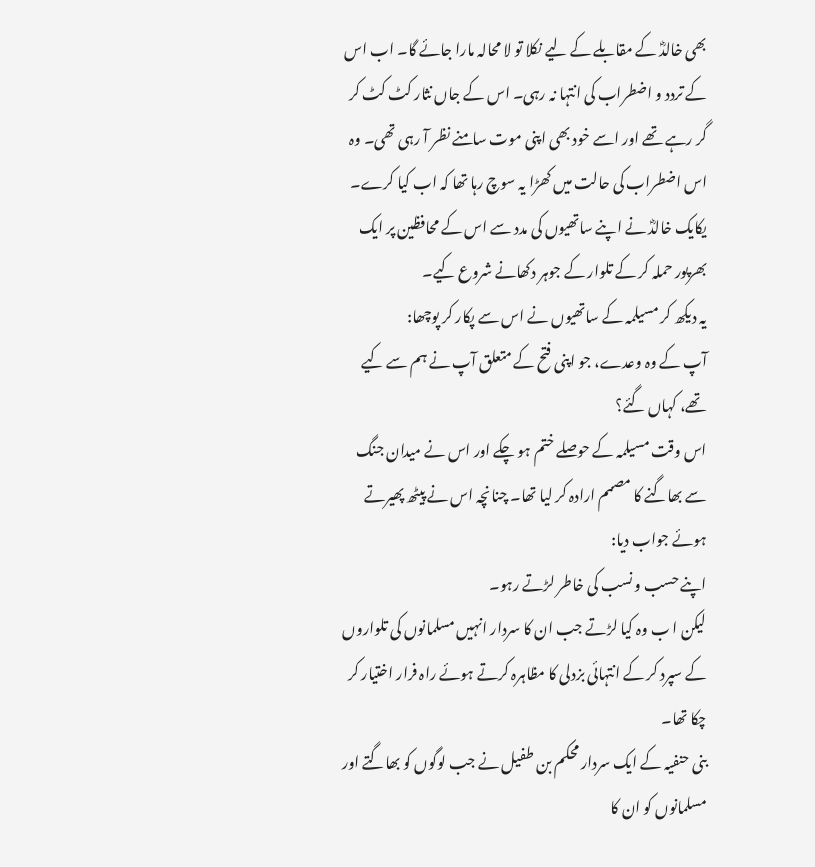بھی خالدؓ کے مقابلے کے لیے نکلا تو لا محالہ مارا جائے گا۔ اب اس کے تردد و اضطراب کی انتہا نہ رہی۔ اس کے جاں نثار کٹ کٹ کر گر رہے تھے اور اسے خود بھی اپنی موت سامنے نظر آ رہی تھی۔ وہ اس اضطراب کی حالت میں کھڑا یہ سوچ رہا تھا کہ اب کیا کرے۔ یکایک خالدؓ نے اپنے ساتھیوں کی مدد سے اس کے محافظین پر ایک بھرپور حملہ کر کے تلوار کے جوہر دکھانے شروع کیے۔
یہ دیکھ کر مسیلمہ کے ساتھیوں نے اس سے پکار کر پوچھا:
آپ کے وہ وعدے، جو اپنی فتح کے متعلق آپ نے ہم سے کیے تھے، کہاں گئے؟
اس وقت مسیلمہ کے حوصلے ختم ہو چکے اور اس نے میدان جنگ سے بھاگنے کا مصمم ارادہ کر لیا تھا۔ چنانچہ اس نے پیٹھ پھیرتے ہوئے جواب دیا:
اپنے حسب و نسب کی خاطر لڑتے رہو۔
لیکن ا ب وہ کیا لڑتے جب ان کا سردار انہیں مسلمانوں کی تلواروں کے سپرد کر کے انتہائی بزدلی کا مظاہرہ کرتے ہوئے راہ فرار اختیار کر چکا تھا۔
بنی حنفیہ کے ایک سردار محکم بن طفیل نے جب لوگوں کو بھاگتے اور مسلمانوں کو ان کا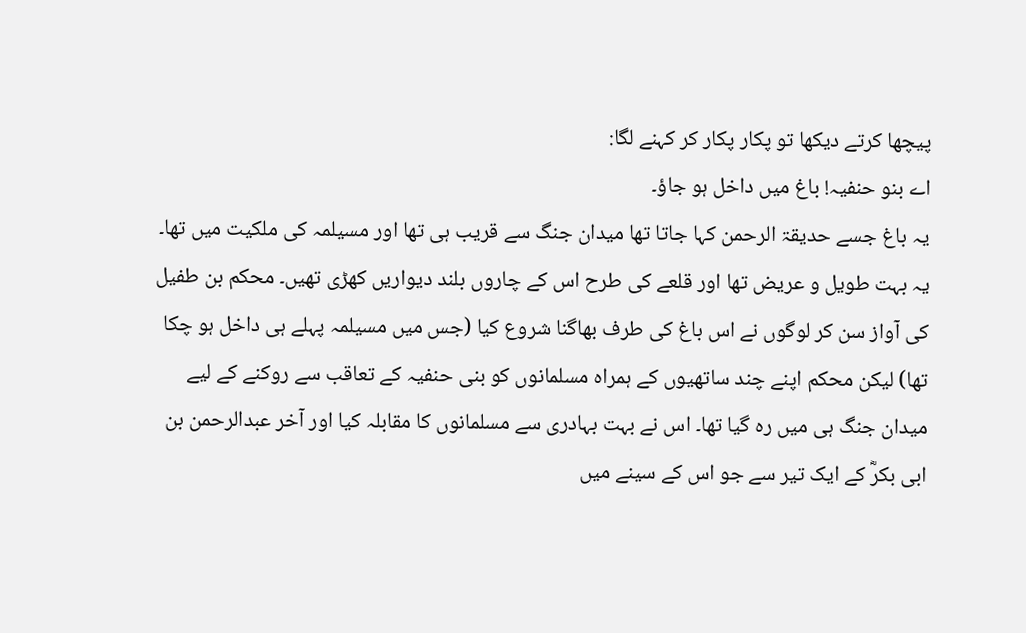پیچھا کرتے دیکھا تو پکار پکار کر کہنے لگا:
اے بنو حنفیہ! باغ میں داخل ہو جاؤ۔
یہ باغ جسے حدیقۃ الرحمن کہا جاتا تھا میدان جنگ سے قریب ہی تھا اور مسیلمہ کی ملکیت میں تھا۔ یہ بہت طویل و عریض تھا اور قلعے کی طرح اس کے چاروں بلند دیواریں کھڑی تھیں۔ محکم بن طفیل کی آواز سن کر لوگوں نے اس باغ کی طرف بھاگنا شروع کیا (جس میں مسیلمہ پہلے ہی داخل ہو چکا تھا) لیکن محکم اپنے چند ساتھیوں کے ہمراہ مسلمانوں کو بنی حنفیہ کے تعاقب سے روکنے کے لیے میدان جنگ ہی میں رہ گیا تھا۔ اس نے بہت بہادری سے مسلمانوں کا مقابلہ کیا اور آخر عبدالرحمن بن ابی بکرؓ کے ایک تیر سے جو اس کے سینے میں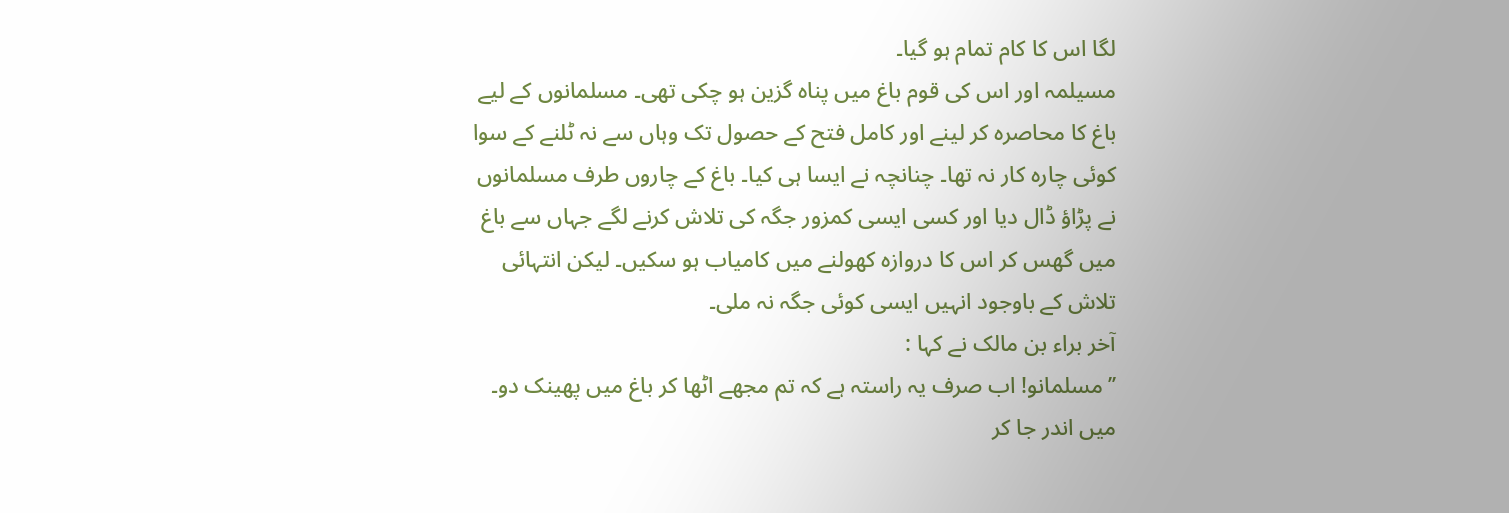لگا اس کا کام تمام ہو گیا۔
مسیلمہ اور اس کی قوم باغ میں پناہ گزین ہو چکی تھی۔ مسلمانوں کے لیے باغ کا محاصرہ کر لینے اور کامل فتح کے حصول تک وہاں سے نہ ٹلنے کے سوا کوئی چارہ کار نہ تھا۔ چنانچہ نے ایسا ہی کیا۔ باغ کے چاروں طرف مسلمانوں نے پڑاؤ ڈال دیا اور کسی ایسی کمزور جگہ کی تلاش کرنے لگے جہاں سے باغ میں گھس کر اس کا دروازہ کھولنے میں کامیاب ہو سکیں۔ لیکن انتہائی تلاش کے باوجود انہیں ایسی کوئی جگہ نہ ملی۔
آخر براء بن مالک نے کہا :
’’ مسلمانو! اب صرف یہ راستہ ہے کہ تم مجھے اٹھا کر باغ میں پھینک دو۔ میں اندر جا کر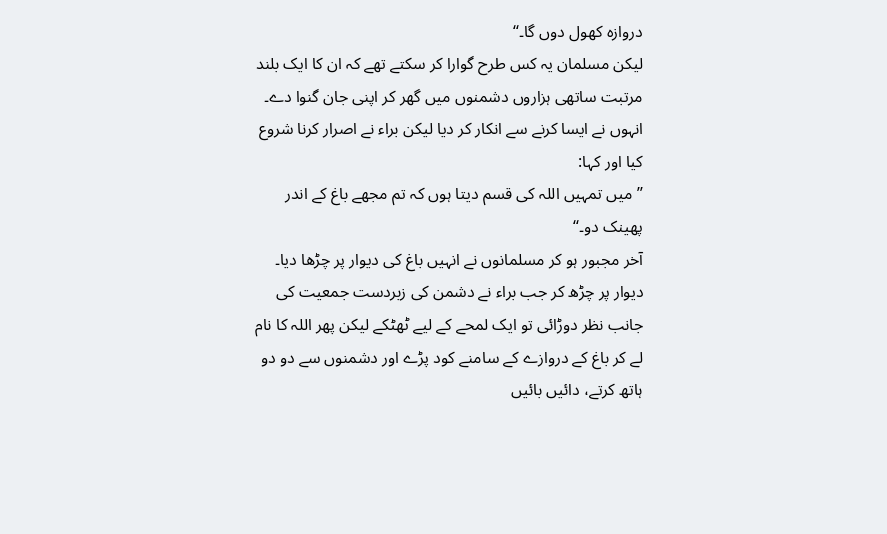دروازہ کھول دوں گا۔‘‘
لیکن مسلمان یہ کس طرح گوارا کر سکتے تھے کہ ان کا ایک بلند مرتبت ساتھی ہزاروں دشمنوں میں گھر کر اپنی جان گنوا دے۔ انہوں نے ایسا کرنے سے انکار کر دیا لیکن براء نے اصرار کرنا شروع کیا اور کہا:
’’ میں تمہیں اللہ کی قسم دیتا ہوں کہ تم مجھے باغ کے اندر پھینک دو۔‘‘
آخر مجبور ہو کر مسلمانوں نے انہیں باغ کی دیوار پر چڑھا دیا۔ دیوار پر چڑھ کر جب براء نے دشمن کی زبردست جمعیت کی جانب نظر دوڑائی تو ایک لمحے کے لیے ٹھٹکے لیکن پھر اللہ کا نام لے کر باغ کے دروازے کے سامنے کود پڑے اور دشمنوں سے دو دو ہاتھ کرتے، دائیں بائیں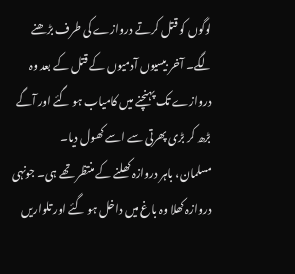لوگوں کو قتل کرتے دروازے کی طرف بڑھنے لگے۔ آخر بیسیوں آدمیوں کے قتل کے بعد وہ دروازے تک پہنچنے میں کامیاب ہو گئے اور آگے بڑھ کر بڑی پھرتی سے اسے کھول دیا۔
مسلمان، باہر دروازہ کھلنے کے منتظر تھے ہی۔ جونہی دروازہ کھلا وہ باغ میں داخل ہو گئے اور تلواریں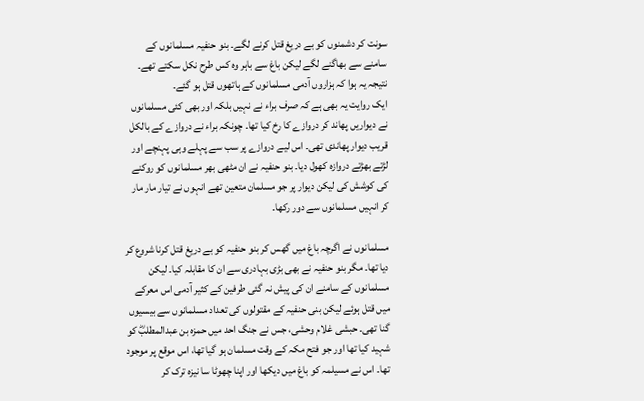سونت کر دشمنوں کو بے دریغ قتل کرنے لگے۔ بنو حنفیہ مسلمانوں کے سامنے سے بھاگنے لگے لیکن باغ سے باہر وہ کس طرح نکل سکتے تھے۔ نتیجہ یہ ہوا کہ ہزاروں آدمی مسلمانوں کے ہاتھوں قتل ہو گئے۔
ایک روایت یہ بھی ہے کہ صرف براء نے نہیں بلکہ اور بھی کئی مسلمانوں نے دیواریں پھاند کر دروازے کا رخ کیا تھا۔ چونکہ براء نے دروازے کے بالکل قریب دیوار پھاندی تھی۔ اس لیے دروازے پر سب سے پہلے وہی پہنچے اور لڑتے بھڑتے دروازہ کھول دیا۔ بنو حنفیہ نے ان مٹھی بھر مسلمانوں کو روکنے کی کوشش کی لیکن دیوار پر جو مسلمان متعین تھے انہوں نے تیار مار مار کر انہیں مسلمانوں سے دور رکھا۔

مسلمانوں نے اگرچہ باغ میں گھس کر بنو حنفیہ کو بے دریغ قتل کرنا شروع کر دیا تھا۔ مگر بنو حنفیہ نے بھی بڑی بہادری سے ان کا مقابلہ کیا۔ لیکن مسلمانوں کے سامنے ان کی پیش نہ گئی طرفین کے کثیر آدمی اس معرکے میں قتل ہوئے لیکن بنی حنفیہ کے مقتولوں کی تعداد مسلمانوں سے بیسیوں گنا تھی۔ حبشی غلام وحشی، جس نے جنگ احد میں حمزہ بن عبدالمطلبؓ کو شہید کیا تھا اور جو فتح مکہ کے وقت مسلمان ہو گیا تھا، اس موقع پر موجود تھا۔ اس نے مسیلمہ کو باغ میں دیکھا اور اپنا چھوٹا سا نیزہ ترک کر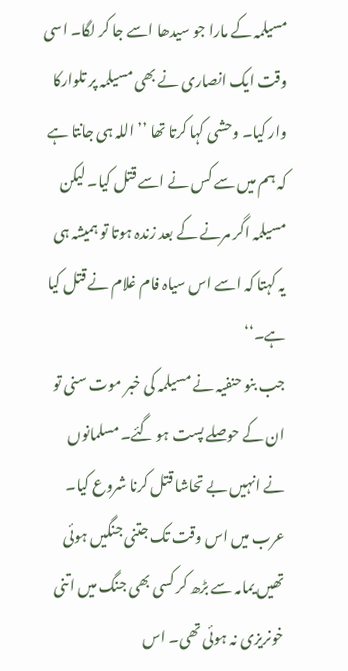مسیلمہ کے مارا جو سیدھا اسے جا کر لگا۔ اسی وقت ایک انصاری نے بھی مسیلمہ پر تلوارکا وار کیا۔ وحشی کہا کرتا تھا ’’ اللہ ہی جانتا ہے کہ ہم میں سے کس نے اسے قتل کیا۔ لیکن مسیلمہ اگر مرنے کے بعد زندہ ہوتا تو ہمیشہ ہی یہ کہتا کہ اسے اس سیاہ فام غلام نے قتل کیا ہے۔‘‘
جب بنو حنفیہ نے مسیلمہ کی خبر موت سنی تو ان کے حوصلے پست ہو گئے۔ مسلمانوں نے انہیں بے تحاشا قتل کرنا شروع کیا۔ عرب میں اس وقت تک جتنی جنگیں ہوئی تھیں یمامہ سے بڑھ کر کسی بھی جنگ میں اتنی خونریزی نہ ہوئی تھی۔ اس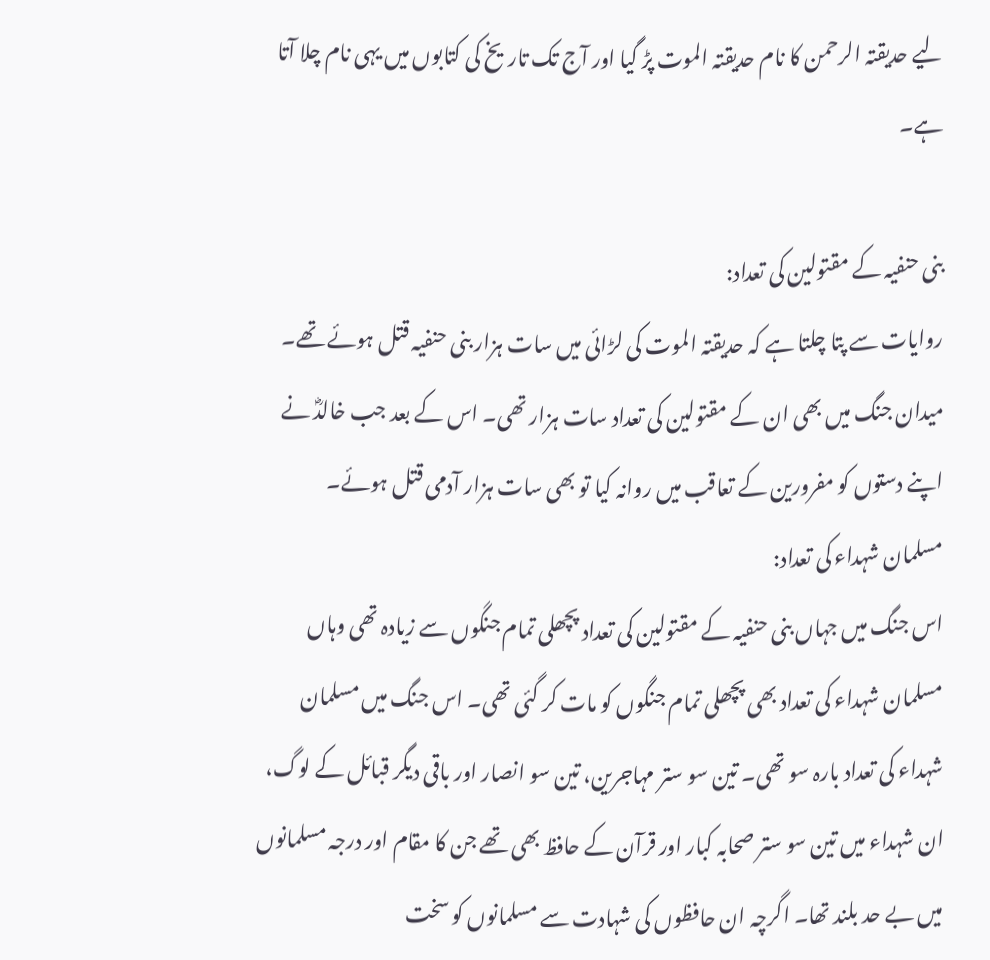لیے حدیقتہ الرحمن کا نام حدیقتہ الموت پڑ گیا اور آج تک تاریخ کی کتابوں میں یہی نام چلا آتا ہے۔

بنی حنفیہ کے مقتولین کی تعداد:
روایات سے پتا چلتا ہے کہ حدیقتہ الموت کی لڑائی میں سات ہزار بنی حنفیہ قتل ہوئے تھے۔ میدان جنگ میں بھی ان کے مقتولین کی تعداد سات ہزار تھی۔ اس کے بعد جب خالدؓ نے اپنے دستوں کو مفرورین کے تعاقب میں روانہ کیا تو بھی سات ہزار آدمی قتل ہوئے۔
مسلمان شہداء کی تعداد:
اس جنگ میں جہاں بنی حنفیہ کے مقتولین کی تعداد پچھلی تمام جنگوں سے زیادہ تھی وہاں مسلمان شہداء کی تعداد بھی پچھلی تمام جنگوں کو مات کر گئی تھی۔ اس جنگ میں مسلمان شہداء کی تعداد بارہ سو تھی۔ تین سو ستر مہاجرین، تین سو انصار اور باقی دیگر قبائل کے لوگ، ان شہداء میں تین سو ستر صحابہ کبار اور قرآن کے حافظ بھی تھے جن کا مقام اور درجہ مسلمانوں میں بے حد بلند تھا۔ اگرچہ ان حافظوں کی شہادت سے مسلمانوں کو سخت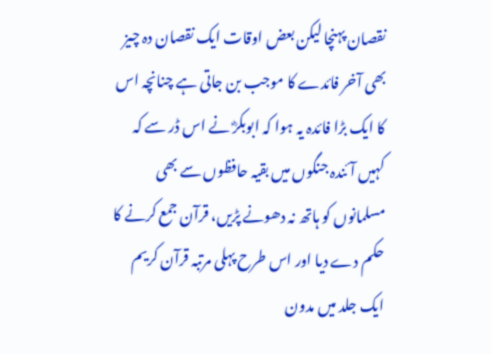نقصان پہنچا لیکن بعض اوقات ایک نقصان دہ چیز بھی آخر فائدے کا موجب بن جاتی ہے چنانچہ اس کا ایک بڑا فائدہ یہ ہوا کہ ابوبکرؓ نے اس ڈر سے کہ کہیں آئندہ جنگوں میں بقیہ حافظوں سے بھی مسلمانوں کو ہاتھ نہ دھونے پڑیں، قرآن جمع کرنے کا حکم دے دیا اور اس طرح پہلی مرتبہ قرآن کریم ایک جلد میں مدون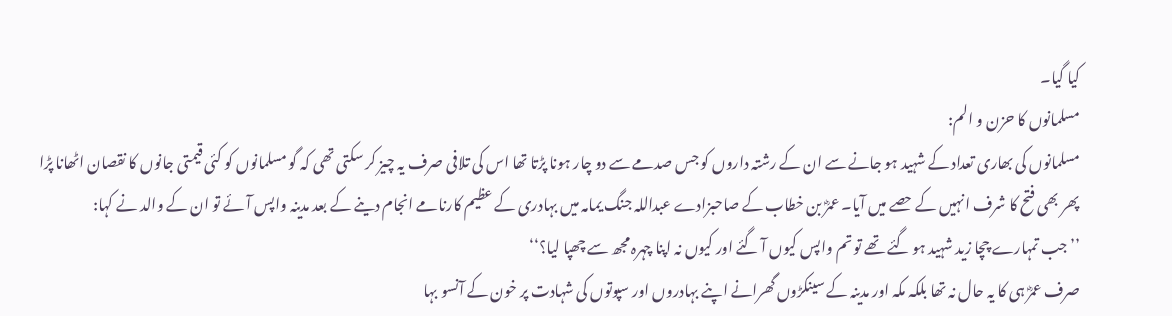کیا گیا۔
مسلمانوں کا حزن و الم:
مسلمانوں کی بھاری تعداد کے شہید ہو جانے سے ان کے رشتہ داروں کو جس صدمے سے دو چار ہونا پڑتا تھا اس کی تلافی صرف یہ چیز کر سکتی تھی کہ گو مسلمانوں کو کئی قیمتی جانوں کا نقصان اٹھانا پڑا پھر بھی فتح کا شرف انہیں کے حصے میں آیا۔ عمرؓ بن خطاب کے صاحبزادے عبداللہ جنگ یمامہ میں بہادری کے عظیم کارنامے انجام دینے کے بعد مدینہ واپس آئے تو ان کے والد نے کہا:
’’ جب تمہارے چچا زید شہید ہو گئے تھے تو تم واپس کیوں آ گئے اور کیوں نہ اپنا چہرہ مجھ سے چھپا لیا؟‘‘
صرف عمرؓ ہی کا یہ حال نہ تھا بلکہ مکہ اور مدینہ کے سینکڑوں گھرانے اپنے بہادروں اور سپوتوں کی شہادت پر خون کے آنسو بہا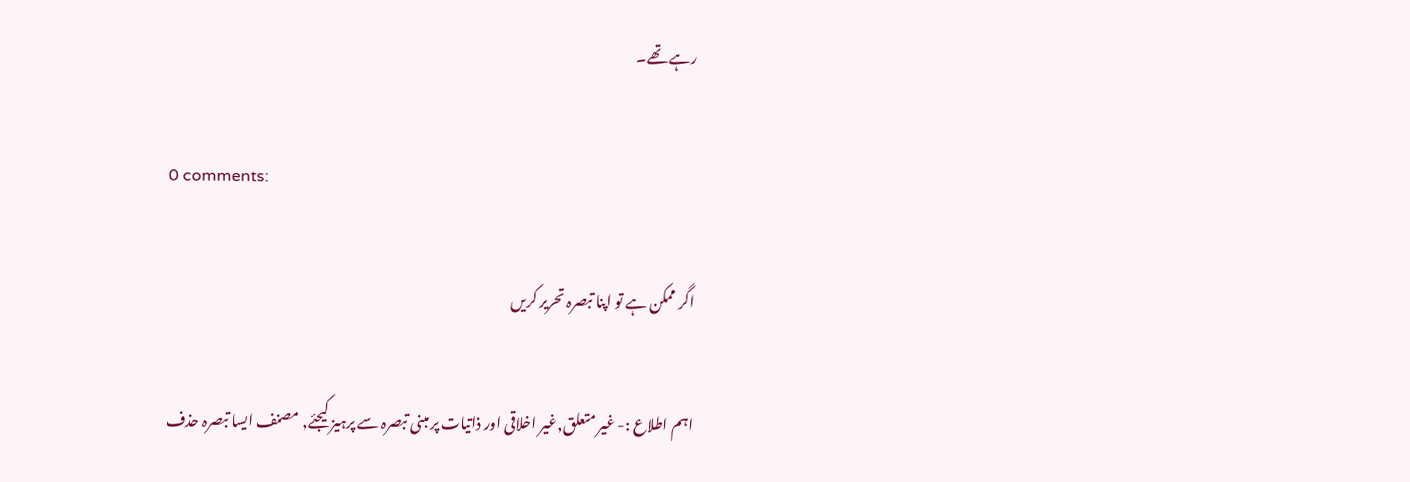رہے تھے۔

0 comments:

اگر ممکن ہے تو اپنا تبصرہ تحریر کریں

اہم اطلاع :- غیر متعلق,غیر اخلاقی اور ذاتیات پر مبنی تبصرہ سے پرہیز کیجئے, مصنف ایسا تبصرہ حذف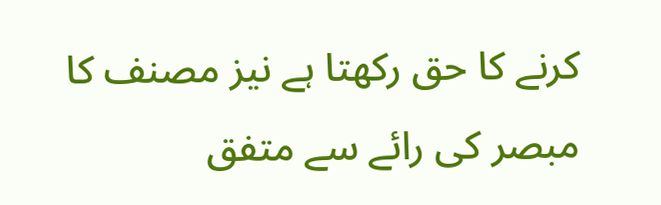کرنے کا حق رکھتا ہے نیز مصنف کا مبصر کی رائے سے متفق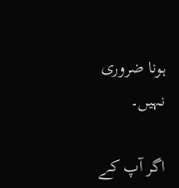ہونا ضروری نہیں۔

اگر آپ کے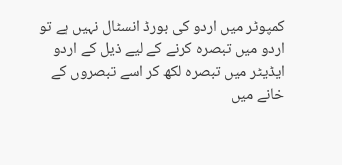کمپوٹر میں اردو کی بورڈ انسٹال نہیں ہے تو اردو میں تبصرہ کرنے کے لیے ذیل کے اردو ایڈیٹر میں تبصرہ لکھ کر اسے تبصروں کے خانے میں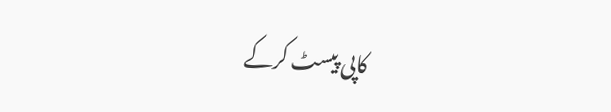کاپی پیسٹ کرکے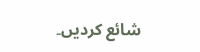شائع کردیں۔